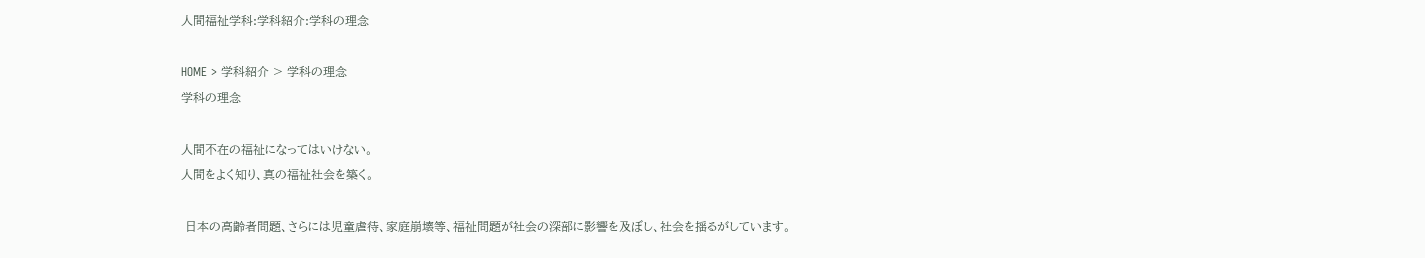人間福祉学科:学科紹介:学科の理念

HOME > 学科紹介 > 学科の理念
学科の理念

人間不在の福祉になってはいけない。
人間をよく知り、真の福祉社会を築く。

 日本の高齢者問題、さらには児童虐待、家庭崩壊等、福祉問題が社会の深部に影響を及ぼし、社会を揺るがしています。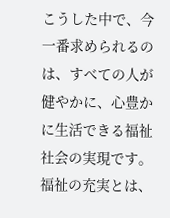こうした中で、今一番求められるのは、すべての人が健やかに、心豊かに生活できる福祉社会の実現です。
福祉の充実とは、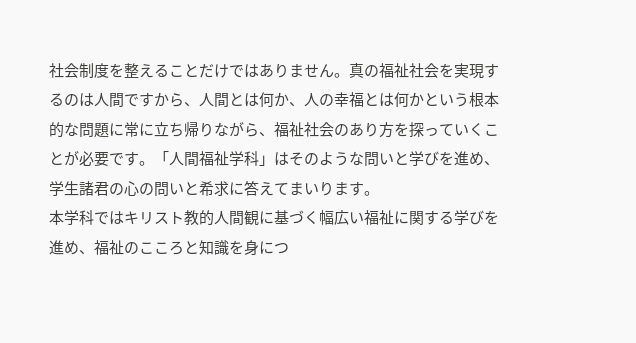社会制度を整えることだけではありません。真の福祉社会を実現するのは人間ですから、人間とは何か、人の幸福とは何かという根本的な問題に常に立ち帰りながら、福祉社会のあり方を探っていくことが必要です。「人間福祉学科」はそのような問いと学びを進め、学生諸君の心の問いと希求に答えてまいります。
本学科ではキリスト教的人間観に基づく幅広い福祉に関する学びを進め、福祉のこころと知識を身につ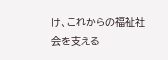け、これからの福祉社会を支える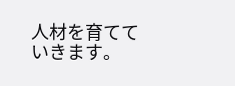人材を育てていきます。